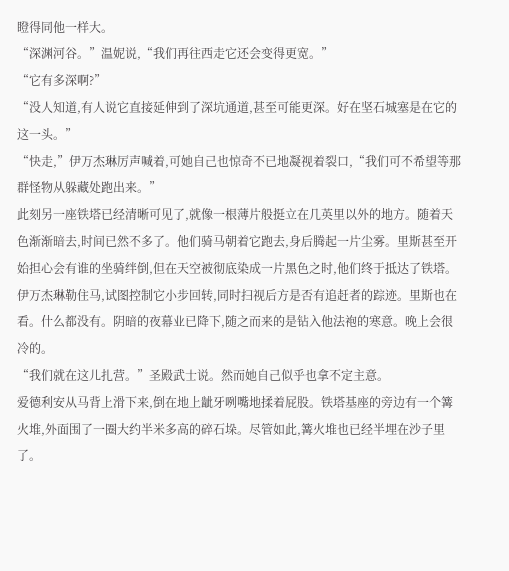瞪得同他一样大。
“深渊河谷。”温妮说,“我们再往西走它还会变得更宽。”
“它有多深啊?”
“没人知道,有人说它直接延伸到了深坑通道,甚至可能更深。好在坚石城塞是在它的这一头。”
“快走,”伊万杰琳厉声喊着,可她自己也惊奇不已地凝视着裂口,“我们可不希望等那群怪物从躲藏处跑出来。”
此刻另一座铁塔已经清晰可见了,就像一根薄片般挺立在几英里以外的地方。随着天色渐渐暗去,时间已然不多了。他们骑马朝着它跑去,身后腾起一片尘雾。里斯甚至开始担心会有谁的坐骑绊倒,但在天空被彻底染成一片黑色之时,他们终于抵达了铁塔。
伊万杰琳勒住马,试图控制它小步回转,同时扫视后方是否有追赶者的踪迹。里斯也在看。什么都没有。阴暗的夜幕业已降下,随之而来的是钻入他法袍的寒意。晚上会很冷的。
“我们就在这儿扎营。”圣殿武士说。然而她自己似乎也拿不定主意。
爱德利安从马背上滑下来,倒在地上龇牙咧嘴地揉着屁股。铁塔基座的旁边有一个篝火堆,外面围了一圈大约半米多高的碎石垛。尽管如此,篝火堆也已经半埋在沙子里了。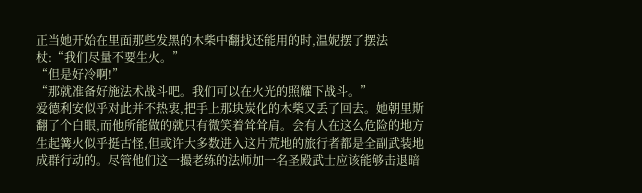正当她开始在里面那些发黑的木柴中翻找还能用的时,温妮摆了摆法杖:“我们尽量不要生火。”
“但是好冷啊!”
“那就准备好施法术战斗吧。我们可以在火光的照耀下战斗。”
爱德利安似乎对此并不热衷,把手上那块炭化的木柴又丢了回去。她朝里斯翻了个白眼,而他所能做的就只有微笑着耸耸肩。会有人在这么危险的地方生起篝火似乎挺古怪,但或许大多数进入这片荒地的旅行者都是全副武装地成群行动的。尽管他们这一撮老练的法师加一名圣殿武士应该能够击退暗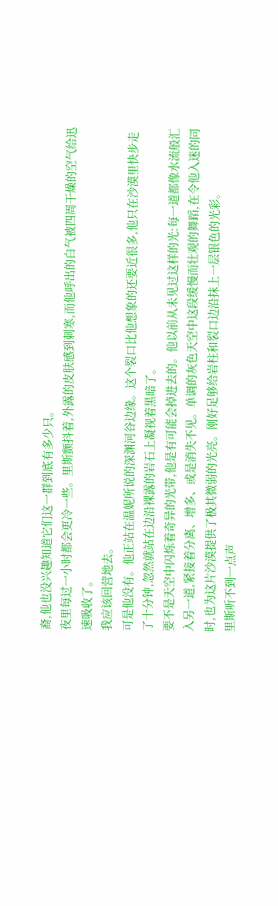裔,他也没兴趣知道它们这一群到底有多少只。
夜里每过一小时都会更冷一些。里斯颤抖着,外露的皮肤感到刺寒,而他呼出的白气被四周干燥的空气给迅速吸收了。
我应该回营地去。
可是他没有。他正站在温妮所说的深渊河谷边缘。这个裂口比他想象的还要近很多,他只在沙漠里快步走了十分钟,忽然就站在边沿裸露的岩石上凝视着黑暗了。
要不是天空中闪烁着奇异的光带,他是有可能会掉进去的。他以前从未见过这样的光:每一道都像水流般汇入另一道,紧接着分离、增多、或是消失不见。单调的灰色天空中这段缓慢而壮观的舞蹈,在令他入迷的同时,也为这片沙漠提供了极其微弱的光亮。刚好足够给岩柱和裂口边沿抹上一层银色的光彩。
里斯听不到一点声